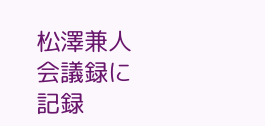松澤兼人
会議録に記録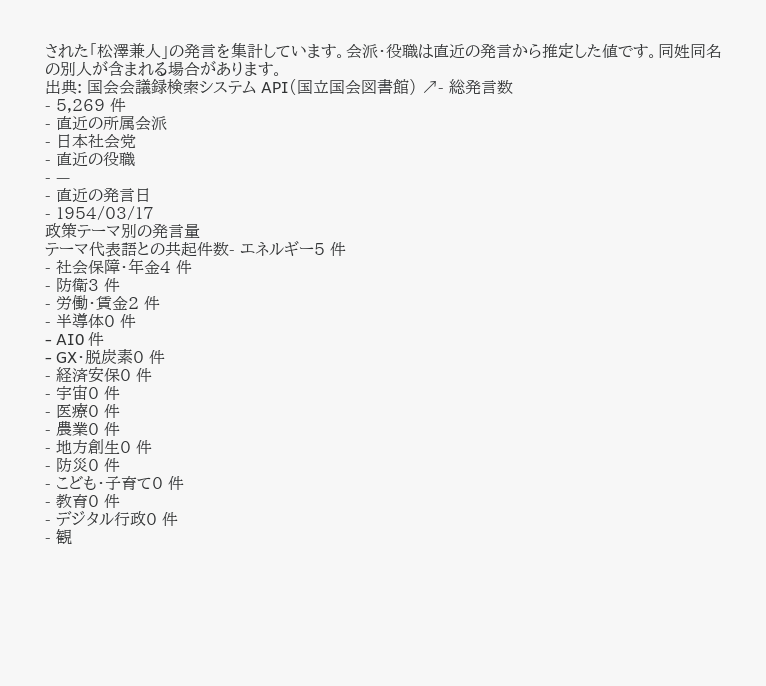された「松澤兼人」の発言を集計しています。会派・役職は直近の発言から推定した値です。同姓同名の別人が含まれる場合があります。
出典: 国会会議録検索システム API(国立国会図書館) ↗- 総発言数
- 5,269 件
- 直近の所属会派
- 日本社会党
- 直近の役職
- —
- 直近の発言日
- 1954/03/17
政策テーマ別の発言量
テーマ代表語との共起件数- エネルギー5 件
- 社会保障・年金4 件
- 防衛3 件
- 労働・賃金2 件
- 半導体0 件
- AI0 件
- GX・脱炭素0 件
- 経済安保0 件
- 宇宙0 件
- 医療0 件
- 農業0 件
- 地方創生0 件
- 防災0 件
- こども・子育て0 件
- 教育0 件
- デジタル行政0 件
- 観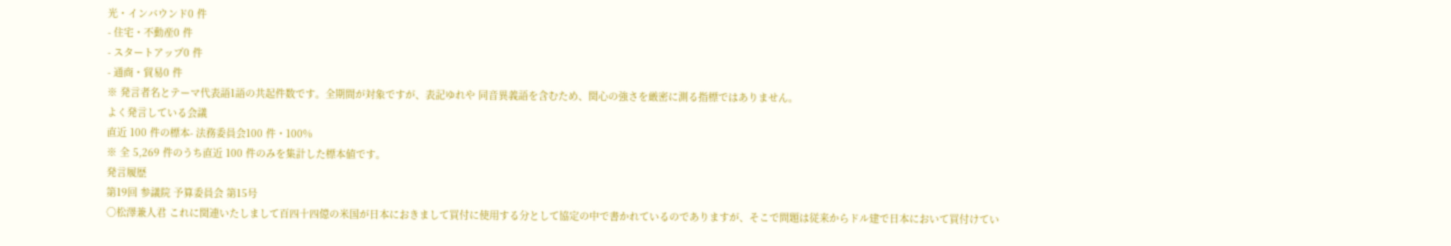光・インバウンド0 件
- 住宅・不動産0 件
- スタートアップ0 件
- 通商・貿易0 件
※ 発言者名とテーマ代表語1語の共起件数です。全期間が対象ですが、表記ゆれや 同音異義語を含むため、関心の強さを厳密に測る指標ではありません。
よく発言している会議
直近 100 件の標本- 法務委員会100 件・100%
※ 全 5,269 件のうち直近 100 件のみを集計した標本値です。
発言履歴
第19回 参議院 予算委員会 第15号
○松澤兼人君 これに関連いたしまして百四十四億の米国が日本におきまして買付に使用する分として協定の中で書かれているのでありますが、そこで問題は従来からドル建で日本において買付けてい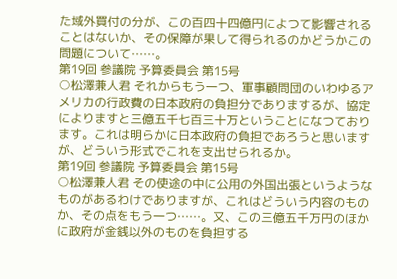た域外買付の分が、この百四十四億円によつて影響されることはないか、その保障が果して得られるのかどうかこの問題について……。
第19回 参議院 予算委員会 第15号
○松澤兼人君 それからもう一つ、軍事顧問団のいわゆるアメリカの行政費の日本政府の負担分でありまするが、協定によりますと三億五千七百三十万ということになつております。これは明らかに日本政府の負担であろうと思いますが、どういう形式でこれを支出せられるか。
第19回 参議院 予算委員会 第15号
○松澤兼人君 その使途の中に公用の外国出張というようなものがあるわけでありますが、これはどういう内容のものか、その点をもう一つ……。又、この三億五千万円のほかに政府が金銭以外のものを負担する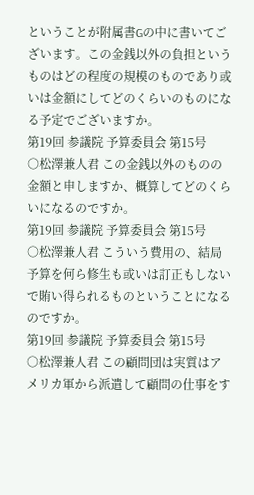ということが附属書Gの中に書いてございます。この金銭以外の負担というものはどの程度の規模のものであり或いは金額にしてどのくらいのものになる予定でございますか。
第19回 参議院 予算委員会 第15号
○松澤兼人君 この金銭以外のものの金額と申しますか、概算してどのくらいになるのですか。
第19回 参議院 予算委員会 第15号
○松澤兼人君 こういう費用の、結局予算を何ら修生も或いは訂正もしないで賄い得られるものということになるのですか。
第19回 参議院 予算委員会 第15号
○松澤兼人君 この顧問団は実質はアメリカ軍から派遣して顧問の仕事をす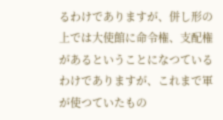るわけでありますが、併し形の上では大使館に命令権、支配権があるということになつているわけでありますが、これまで軍が使つていたもの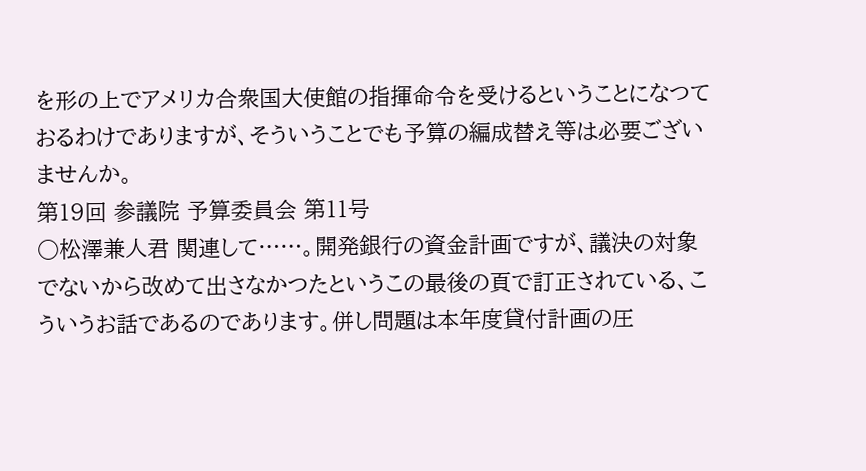を形の上でアメリカ合衆国大使館の指揮命令を受けるということになつておるわけでありますが、そういうことでも予算の編成替え等は必要ございませんか。
第19回 参議院 予算委員会 第11号
○松澤兼人君 関連して……。開発銀行の資金計画ですが、議決の対象でないから改めて出さなかつたというこの最後の頁で訂正されている、こういうお話であるのであります。併し問題は本年度貸付計画の圧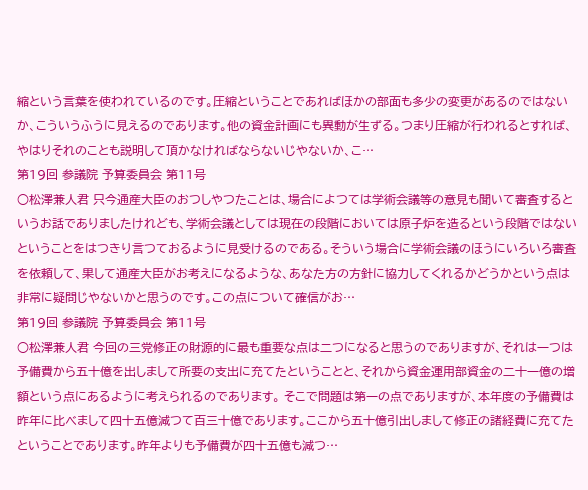縮という言葉を使われているのです。圧縮ということであればほかの部面も多少の変更があるのではないか、こういうふうに見えるのであります。他の資金計画にも異動が生ずる。つまり圧縮が行われるとすれば、やはりそれのことも説明して頂かなければならないじやないか、こ…
第19回 参議院 予算委員会 第11号
○松澤兼人君 只今通産大臣のおつしやつたことは、場合によつては学術会議等の意見も聞いて審査するというお話でありましたけれども、学術会議としては現在の段階においては原子炉を造るという段階ではないということをはつきり言つておるように見受けるのである。そういう場合に学術会議のほうにいろいろ審査を依頼して、果して通産大臣がお考えになるような、あなた方の方針に協力してくれるかどうかという点は非常に疑問じやないかと思うのです。この点について確信がお…
第19回 参議院 予算委員会 第11号
○松澤兼人君 今回の三党修正の財源的に最も重要な点は二つになると思うのでありますが、それは一つは予備費から五十億を出しまして所要の支出に充てたということと、それから資金運用部資金の二十一億の増額という点にあるように考えられるのであります。 そこで問題は第一の点でありますが、本年度の予備費は昨年に比べまして四十五億減つて百三十億であります。ここから五十億引出しまして修正の諸経費に充てたということであります。昨年よりも予備費が四十五億も減つ…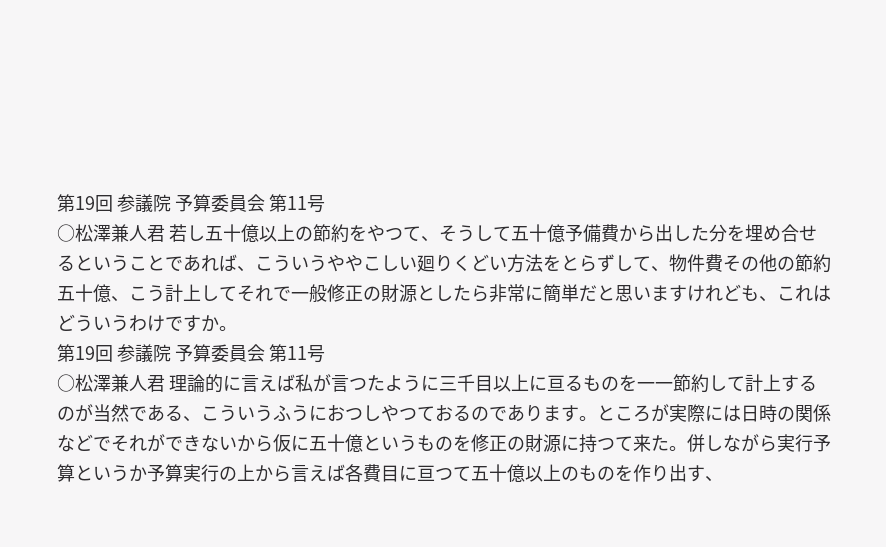第19回 参議院 予算委員会 第11号
○松澤兼人君 若し五十億以上の節約をやつて、そうして五十億予備費から出した分を埋め合せるということであれば、こういうややこしい廻りくどい方法をとらずして、物件費その他の節約五十億、こう計上してそれで一般修正の財源としたら非常に簡単だと思いますけれども、これはどういうわけですか。
第19回 参議院 予算委員会 第11号
○松澤兼人君 理論的に言えば私が言つたように三千目以上に亘るものを一一節約して計上するのが当然である、こういうふうにおつしやつておるのであります。ところが実際には日時の関係などでそれができないから仮に五十億というものを修正の財源に持つて来た。併しながら実行予算というか予算実行の上から言えば各費目に亘つて五十億以上のものを作り出す、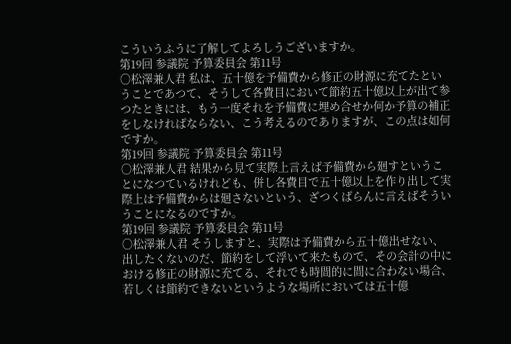こういうふうに了解してよろしうございますか。
第19回 参議院 予算委員会 第11号
○松澤兼人君 私は、五十億を予備費から修正の財源に充てたということであつて、そうして各費目において節約五十億以上が出て参つたときには、もう一度それを予備費に埋め合せか何か予算の補正をしなければならない、こう考えるのでありますが、この点は如何ですか。
第19回 参議院 予算委員会 第11号
○松澤兼人君 結果から見て実際上言えば予備費から廻すということになつているけれども、併し各費目で五十億以上を作り出して実際上は予備費からは廻さないという、ざつくばらんに言えばそういうことになるのですか。
第19回 参議院 予算委員会 第11号
○松澤兼人君 そうしますと、実際は予備費から五十億出せない、出したくないのだ、節約をして浮いて来たもので、その会計の中における修正の財源に充てる、それでも時間的に間に合わない場合、若しくは節約できないというような場所においては五十億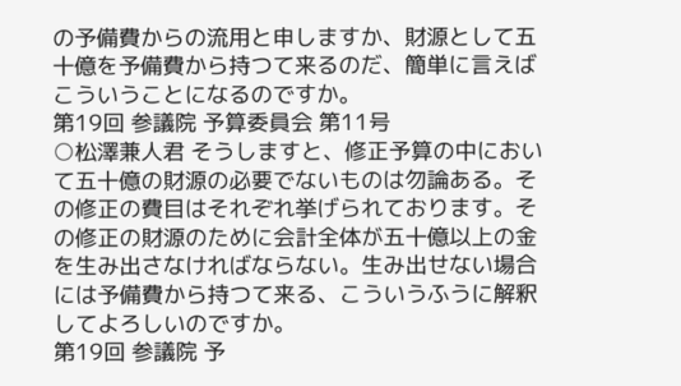の予備費からの流用と申しますか、財源として五十億を予備費から持つて来るのだ、簡単に言えばこういうことになるのですか。
第19回 参議院 予算委員会 第11号
○松澤兼人君 そうしますと、修正予算の中において五十億の財源の必要でないものは勿論ある。その修正の費目はそれぞれ挙げられております。その修正の財源のために会計全体が五十億以上の金を生み出さなければならない。生み出せない場合には予備費から持つて来る、こういうふうに解釈してよろしいのですか。
第19回 参議院 予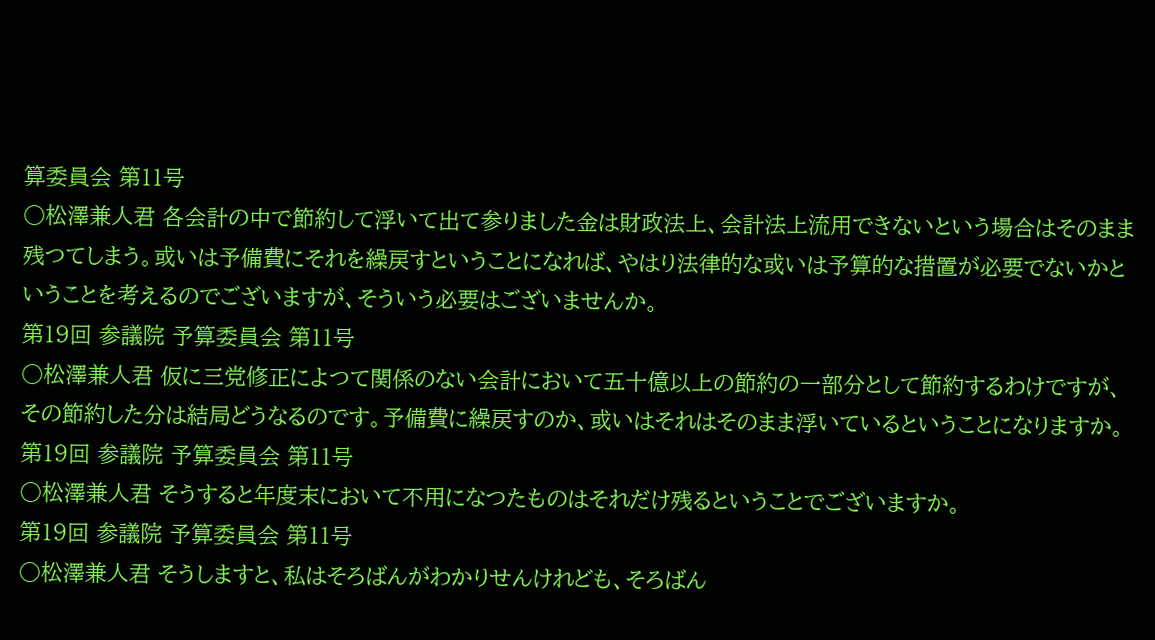算委員会 第11号
○松澤兼人君 各会計の中で節約して浮いて出て参りました金は財政法上、会計法上流用できないという場合はそのまま残つてしまう。或いは予備費にそれを繰戻すということになれば、やはり法律的な或いは予算的な措置が必要でないかということを考えるのでございますが、そういう必要はございませんか。
第19回 参議院 予算委員会 第11号
○松澤兼人君 仮に三党修正によつて関係のない会計において五十億以上の節約の一部分として節約するわけですが、その節約した分は結局どうなるのです。予備費に繰戻すのか、或いはそれはそのまま浮いているということになりますか。
第19回 参議院 予算委員会 第11号
○松澤兼人君 そうすると年度末において不用になつたものはそれだけ残るということでございますか。
第19回 参議院 予算委員会 第11号
○松澤兼人君 そうしますと、私はそろばんがわかりせんけれども、そろばん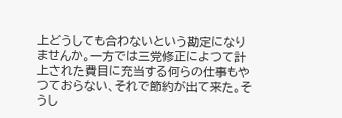上どうしても合わないという勘定になりませんか。一方では三党修正によつて計上された費目に充当する何らの仕事もやつておらない、それで節約が出て来た。そうし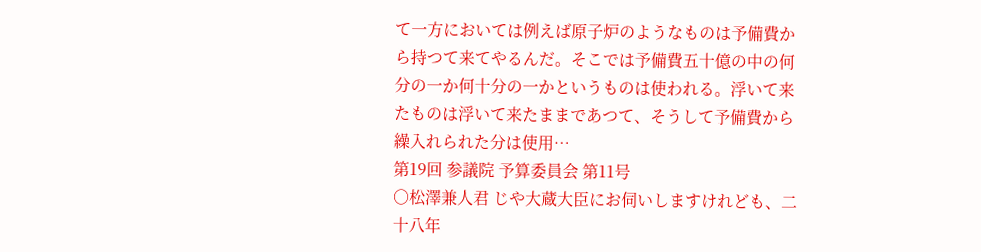て一方においては例えば原子炉のようなものは予備費から持つて来てやるんだ。そこでは予備費五十億の中の何分の一か何十分の一かというものは使われる。浮いて来たものは浮いて来たままであつて、そうして予備費から繰入れられた分は使用…
第19回 参議院 予算委員会 第11号
○松澤兼人君 じや大蔵大臣にお伺いしますけれども、二十八年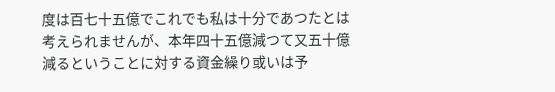度は百七十五億でこれでも私は十分であつたとは考えられませんが、本年四十五億減つて又五十億減るということに対する資金繰り或いは予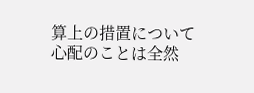算上の措置について心配のことは全然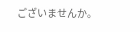ございませんか。